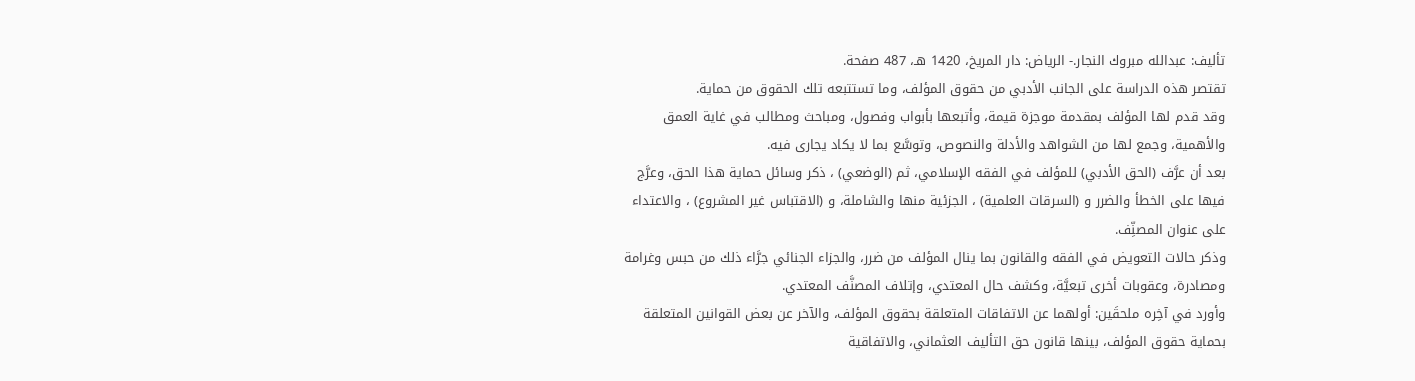تأليف: عبدالله مبروك النجار.- الرياض: دار المريخ، 1420 هـ، 487 صفحة.
تقتصر هذه الدراسة على الجانب الأدبي من حقوق المؤلف، وما تستتبعه تلك الحقوق من حماية.
وقد قدم لها المؤلف بمقدمة موجزة قيمة، وأتبعها بأبواب وفصول، ومباحث ومطالب في غاية العمق والأهمية، وجمع لها من الشواهد والأدلة والنصوص، وتوسَّع بما لا يكاد يجارى فيه.
بعد أن عرَّف (الحق الأدبي) للمؤلف في الفقه الإسلامي، ثم (الوضعي) ، ذكر وسائل حماية هذا الحق، وعرَّج فيها على الخطأ والضرر و (السرقات العلمية) ، الجزئية منها والشاملة، و (الاقتباس غير المشروع) ، والاعتداء على عنوان المصنِّف.
وذكر حالات التعويض في الفقه والقانون بما ينال المؤلف من ضرر، والجزاء الجنائي جرَّاء ذلك من حبس وغرامة ومصادرة، وعقوبات أخرى تبعيَّة، وكشف حال المعتدي، وإتلاف المصنَّف المعتدي.
وأورد في آخِره ملحقَين: أولهما عن الاتفاقات المتعلقة بحقوق المؤلف، والآخر عن بعض القوانين المتعلقة بحماية حقوق المؤلف، بينها قانون حق التأليف العثماني، والاتفاقية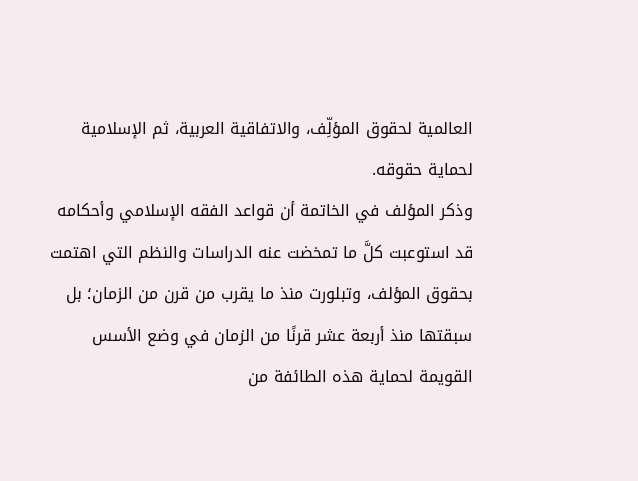العالمية لحقوق المؤلِّف، والاتفاقية العربية، ثم الإسلامية لحماية حقوقه.
وذكر المؤلف في الخاتمة أن قواعد الفقه الإسلامي وأحكامه قد استوعبت كلَّ ما تمخضت عنه الدراسات والنظم التي اهتمت بحقوق المؤلف، وتبلورت منذ ما يقرب من قرن من الزمان؛ بل سبقتها منذ أربعة عشر قرنًا من الزمان في وضع الأسس القويمة لحماية هذه الطائفة من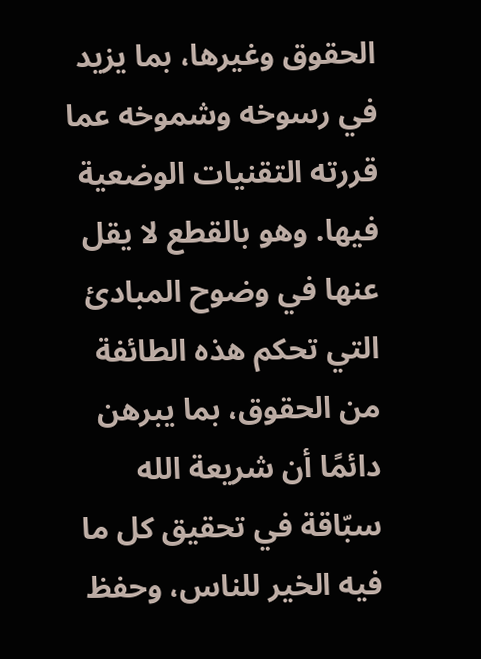الحقوق وغيرها، بما يزيد في رسوخه وشموخه عما قررته التقنيات الوضعية فيها. وهو بالقطع لا يقل عنها في وضوح المبادئ التي تحكم هذه الطائفة من الحقوق، بما يبرهن دائمًا أن شريعة الله سبّاقة في تحقيق كل ما فيه الخير للناس، وحفظ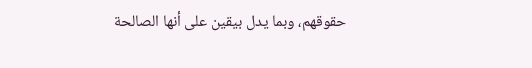حقوقهم، وبما يدل بيقين على أنها الصالحة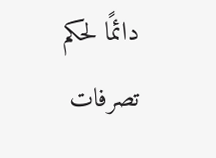دائمًا لحكم تصرفات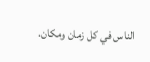الناس في كل زمان ومكان.